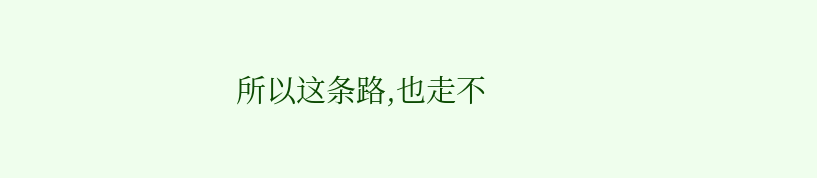所以这条路,也走不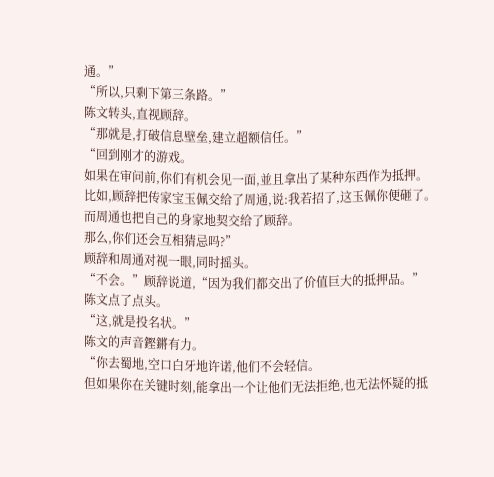通。”
“所以,只剩下第三条路。”
陈文转头,直视顾辞。
“那就是,打破信息壁垒,建立超额信任。”
“回到刚才的游戏。
如果在审问前,你们有机会见一面,並且拿出了某种东西作为抵押。
比如,顾辞把传家宝玉佩交给了周通,说:我若招了,这玉佩你便砸了。
而周通也把自己的身家地契交给了顾辞。
那么,你们还会互相猜忌吗?”
顾辞和周通对视一眼,同时摇头。
“不会。”顾辞说道,“因为我们都交出了价值巨大的抵押品。”
陈文点了点头。
“这,就是投名状。”
陈文的声音鏗鏘有力。
“你去蜀地,空口白牙地许诺,他们不会轻信。
但如果你在关键时刻,能拿出一个让他们无法拒绝,也无法怀疑的抵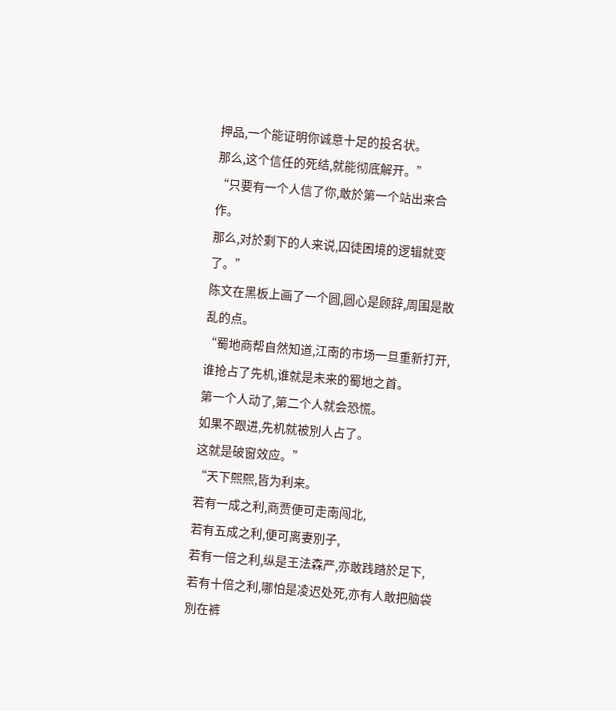押品,一个能证明你诚意十足的投名状。
那么,这个信任的死结,就能彻底解开。”
“只要有一个人信了你,敢於第一个站出来合作。
那么,对於剩下的人来说,囚徒困境的逻辑就变了。”
陈文在黑板上画了一个圆,圆心是顾辞,周围是散乱的点。
“蜀地商帮自然知道,江南的市场一旦重新打开,谁抢占了先机,谁就是未来的蜀地之首。
第一个人动了,第二个人就会恐慌。
如果不跟进,先机就被別人占了。
这就是破窗效应。”
“天下熙熙,皆为利来。
若有一成之利,商贾便可走南闯北,
若有五成之利,便可离妻別子,
若有一倍之利,纵是王法森严,亦敢践踏於足下,
若有十倍之利,哪怕是凌迟处死,亦有人敢把脑袋別在裤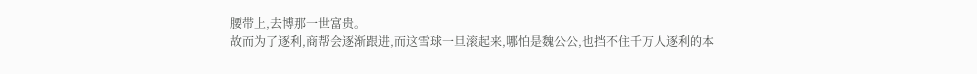腰带上,去博那一世富贵。
故而为了逐利,商帮会逐渐跟进,而这雪球一旦滚起来,哪怕是魏公公,也挡不住千万人逐利的本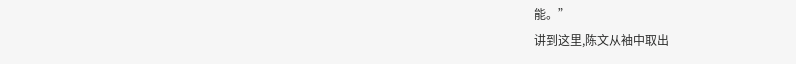能。”
讲到这里,陈文从袖中取出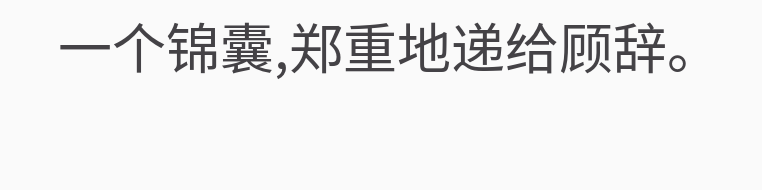一个锦囊,郑重地递给顾辞。